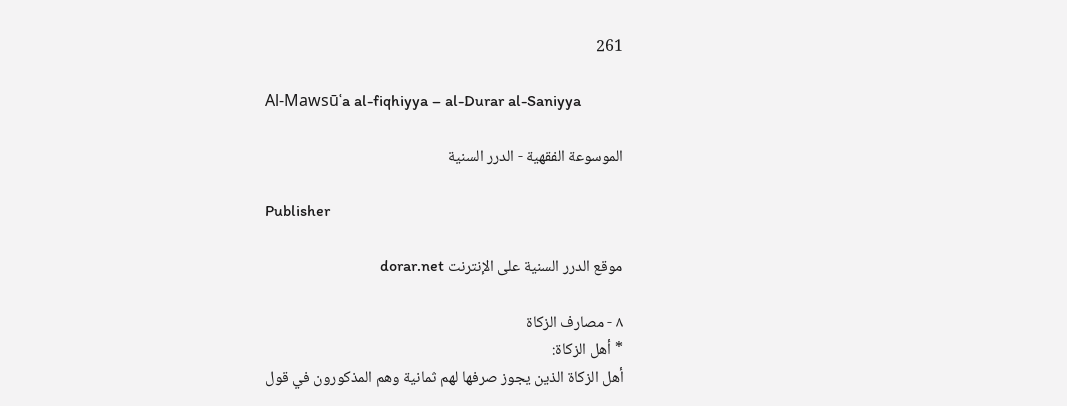261

Al-Mawsūʿa al-fiqhiyya – al-Durar al-Saniyya

الموسوعة الفقهية - الدرر السنية

Publisher

موقع الدرر السنية على الإنترنت dorar.net

٨ - مصارف الزكاة
* أهل الزكاة:
أهل الزكاة الذين يجوز صرفها لهم ثمانية وهم المذكورون في قول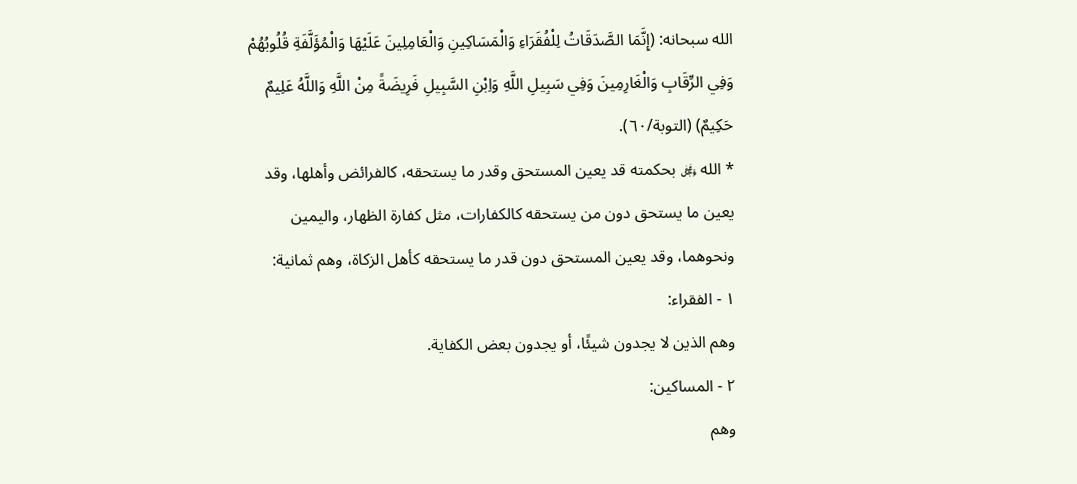الله سبحانه: (إِنَّمَا الصَّدَقَاتُ لِلْفُقَرَاءِ وَالْمَسَاكِينِ وَالْعَامِلِينَ عَلَيْهَا وَالْمُؤَلَّفَةِ قُلُوبُهُمْ وَفِي الرِّقَابِ وَالْغَارِمِينَ وَفِي سَبِيلِ اللَّهِ وَاِبْنِ السَّبِيلِ فَرِيضَةً مِنْ اللَّهِ وَاللَّهُ عَلِيمٌ حَكِيمٌ) (التوبة/٦٠).
* الله ﷿ بحكمته قد يعين المستحق وقدر ما يستحقه، كالفرائض وأهلها، وقد يعين ما يستحق دون من يستحقه كالكفارات، مثل كفارة الظهار، واليمين ونحوهما، وقد يعين المستحق دون قدر ما يستحقه كأهل الزكاة، وهم ثمانية:
١ - الفقراء:
وهم الذين لا يجدون شيئًا، أو يجدون بعض الكفاية.
٢ - المساكين:
وهم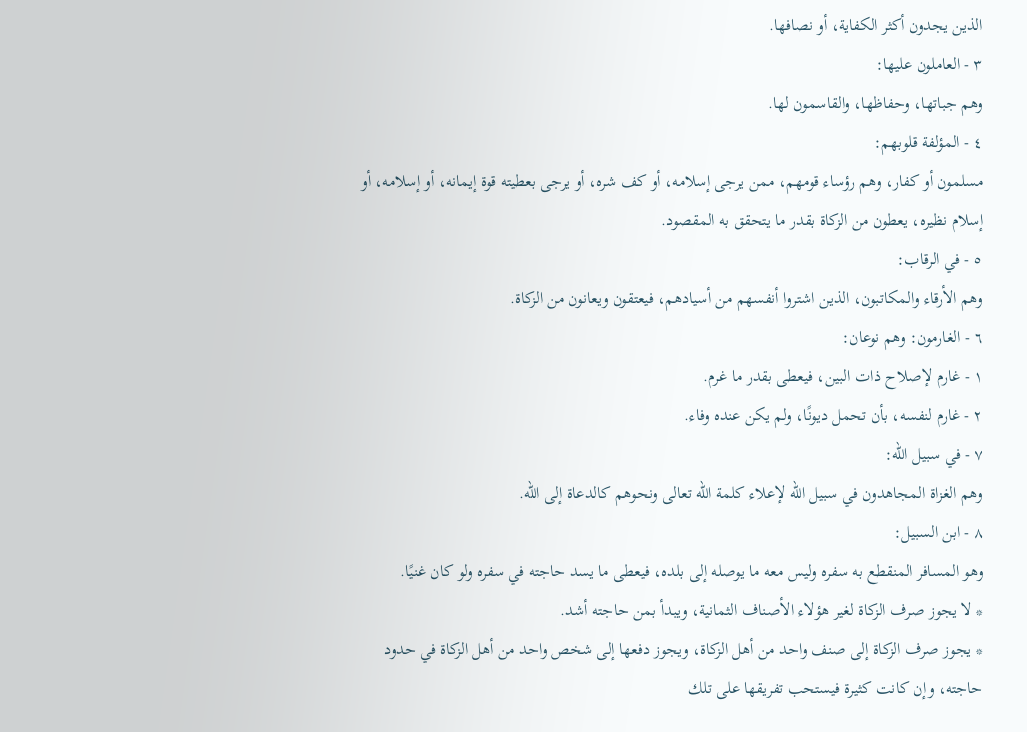الذين يجدون أكثر الكفاية، أو نصافها.
٣ - العاملون عليها:
وهم جباتها، وحفاظها، والقاسمون لها.
٤ - المؤلفة قلوبهم:
مسلمون أو كفار، وهم رؤساء قومهم، ممن يرجى إسلامه، أو كف شره، أو يرجى بعطيته قوة إيمانه، أو إسلامه، أو إسلام نظيره، يعطون من الزكاة بقدر ما يتحقق به المقصود.
٥ - في الرقاب:
وهم الأرقاء والمكاتبون، الذين اشتروا أنفسهم من أسيادهم، فيعتقون ويعانون من الزكاة.
٦ - الغارمون: وهم نوعان:
١ - غارم لإصلاح ذات البين، فيعطى بقدر ما غرم.
٢ - غارم لنفسه، بأن تحمل ديونًا، ولم يكن عنده وفاء.
٧ - في سبيل الله:
وهم الغزاة المجاهدون في سبيل الله لإعلاء كلمة الله تعالى ونحوهم كالدعاة إلى الله.
٨ - ابن السبيل:
وهو المسافر المنقطع به سفره وليس معه ما يوصله إلى بلده، فيعطى ما يسد حاجته في سفره ولو كان غنيًا.
* لا يجوز صرف الزكاة لغير هؤلاء الأصناف الثمانية، ويبدأ بمن حاجته أشد.
* يجوز صرف الزكاة إلى صنف واحد من أهل الزكاة، ويجوز دفعها إلى شخص واحد من أهل الزكاة في حدود حاجته، وإن كانت كثيرة فيستحب تفريقها على تلك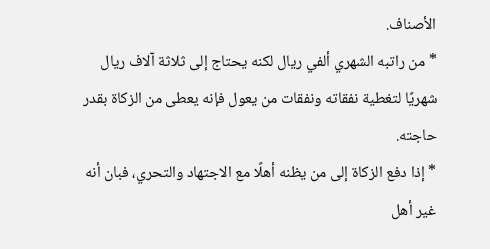الأصناف.
* من راتبه الشهري ألفي ريال لكنه يحتاج إلى ثلاثة آلاف ريال شهريًا لتغطية نفقاته ونفقات من يعول فإنه يعطى من الزكاة بقدر حاجته.
* إذا دفع الزكاة إلى من يظنه أهلًا مع الاجتهاد والتحري، فبان أنه غير أهل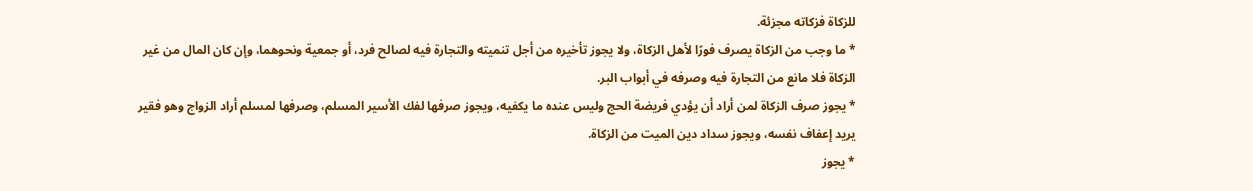للزكاة فزكاته مجزئة.
* ما وجب من الزكاة يصرف فورًا لأهل الزكاة، ولا يجوز تأخيره من أجل تنميته والتجارة فيه لصالح فرد، أو جمعية ونحوهما، وإن كان المال من غير الزكاة فلا مانع من التجارة فيه وصرفه في أبواب البر.
* يجوز صرف الزكاة لمن أراد أن يؤدي فريضة الحج وليس عنده ما يكفيه، ويجوز صرفها لفك الأسير المسلم، وصرفها لمسلم أراد الزواج وهو فقير يريد إعفاف نفسه، ويجوز سداد دين الميت من الزكاة.
* يجوز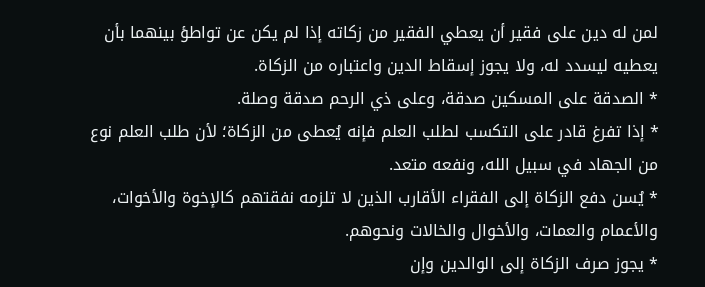لمن له دين على فقير أن يعطي الفقير من زكاته إذا لم يكن عن تواطؤ بينهما بأن يعطيه ليسدد له، ولا يجوز إسقاط الدين واعتباره من الزكاة.
* الصدقة على المسكين صدقة، وعلى ذي الرحم صدقة وصلة.
* إذا تفرغ قادر على التكسب لطلب العلم فإنه يُعطى من الزكاة؛ لأن طلب العلم نوع من الجهاد في سبيل الله، ونفعه متعد.
* يُسن دفع الزكاة إلى الفقراء الأقارب الذين لا تلزمه نفقتهم كالإخوة والأخوات، والأعمام والعمات، والأخوال والخالات ونحوهم.
* يجوز صرف الزكاة إلى الوالدين وإن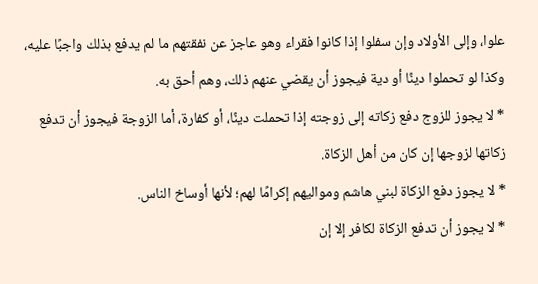علوا، وإلى الأولاد وإن سفلوا إذا كانوا فقراء وهو عاجز عن نفقتهم ما لم يدفع بذلك واجبًا عليه، وكذا لو تحملوا دينًا أو دية فيجوز أن يقضي عنهم ذلك، وهم أحق به.
* لا يجوز للزوج دفع زكاته إلى زوجته إذا تحملت دينًا، أو كفارة، أما الزوجة فيجوز أن تدفع زكاتها لزوجها إن كان من أهل الزكاة.
* لا يجوز دفع الزكاة لبني هاشم ومواليهم إكرامًا لهم؛ لأنها أوساخ الناس.
* لا يجوز أن تدفع الزكاة لكافر إلا إن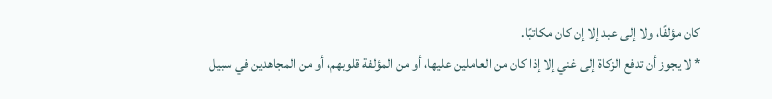كان مؤلفًا، ولا إلى عبد إلا إن كان مكاتبًا.
* لا يجوز أن تدفع الزكاة إلى غني إلا إذا كان من العاملين عليها، أو من المؤلفة قلوبهم، أو من المجاهدين في سبيل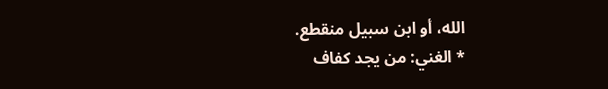الله، أو ابن سبيل منقطع.
* الغني: من يجد كفاف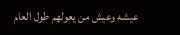عيشه وعيش من يعولهم طول العام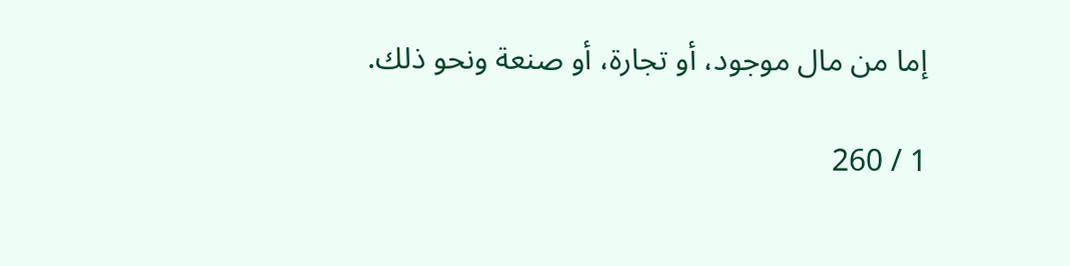إما من مال موجود، أو تجارة، أو صنعة ونحو ذلك.

1 / 260